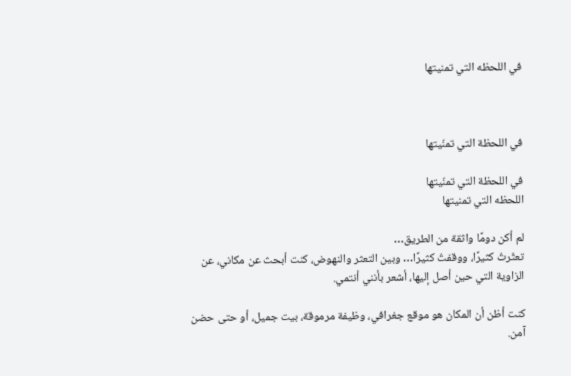في اللحظه التي تمنيتها



في اللحظة التي تمنّيتها

في اللحظة التي تمنّيتها
اللحظه التي تمنيتها

لم أكن دومًا واثقة من الطريق…
تعثّرتُ كثيرًا، ووقفتُ كثيرًا… وبين التعثر والنهوض، كنت أبحث عن مكاني، عن الزاوية التي حين أصل إليها، أشعر بأنني أنتمي.

كنت أظن أن المكان هو موقع جغرافي، وظيفة مرموقة، بيت جميل، أو حتى حضن آمن.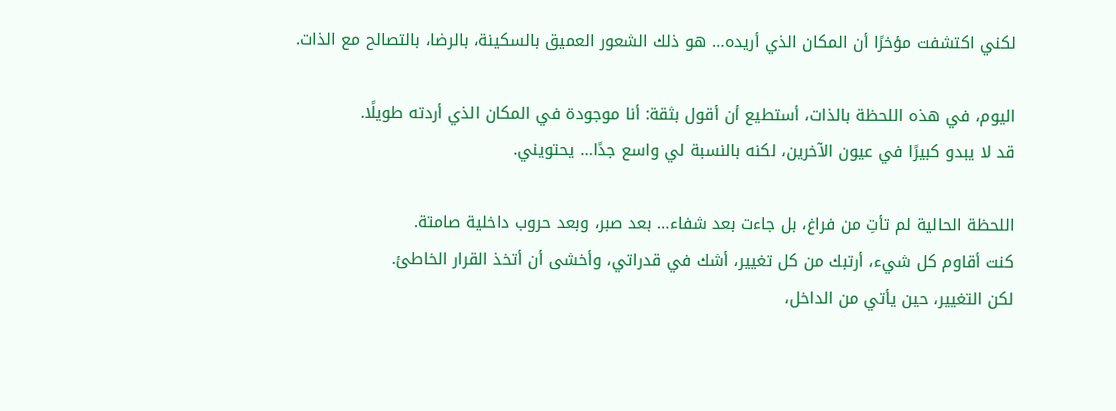لكني اكتشفت مؤخرًا أن المكان الذي أريده… هو ذلك الشعور العميق بالسكينة، بالرضا، بالتصالح مع الذات.

اليوم، في هذه اللحظة بالذات، أستطيع أن أقول بثقة: أنا موجودة في المكان الذي أردته طويلًا.
قد لا يبدو كبيرًا في عيون الآخرين، لكنه بالنسبة لي واسع جدًا… يحتويني.

اللحظة الحالية لم تأتِ من فراغ، بل جاءت بعد شفاء… بعد صبر، وبعد حروب داخلية صامتة.
كنت أقاوم كل شيء، أرتبك من كل تغيير، أشك في قدراتي، وأخشى أن أتخذ القرار الخاطئ.
لكن التغيير، حين يأتي من الداخل،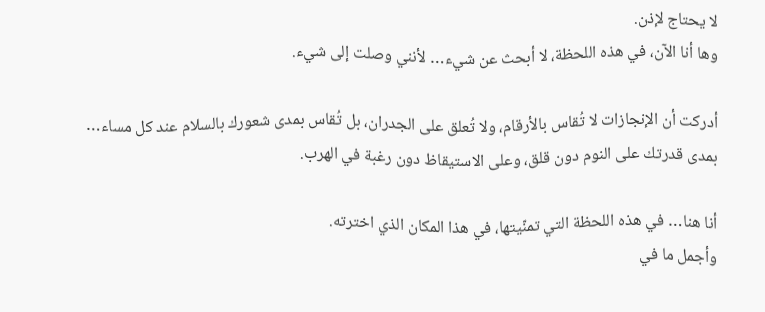لا يحتاج لإذن.
وها أنا الآن، في هذه اللحظة، لا أبحث عن شيء… لأنني وصلت إلى شيء.

أدركت أن الإنجازات لا تُقاس بالأرقام، ولا تُعلق على الجدران، بل تُقاس بمدى شعورك بالسلام عند كل مساء…
بمدى قدرتك على النوم دون قلق، وعلى الاستيقاظ دون رغبة في الهرب.

أنا هنا… في هذه اللحظة التي تمنّيتها، في هذا المكان الذي اخترته.
وأجمل ما في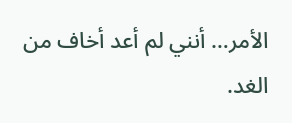الأمر… أنني لم أعد أخاف من الغد.